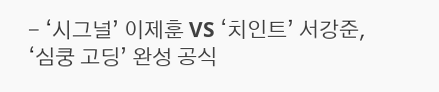- ‘시그널’ 이제훈 VS ‘치인트’ 서강준, ‘심쿵 고딩’ 완성 공식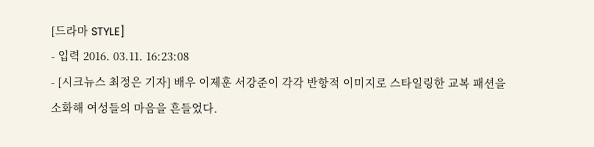[드라마 STYLE]
- 입력 2016. 03.11. 16:23:08
- [시크뉴스 최정은 기자] 배우 이제훈 서강준이 각각 반항적 이미지로 스타일링한 교복 패션을 소화해 여성들의 마음을 흔들었다.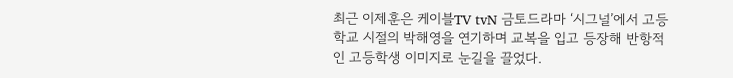최근 이제훈은 케이블TV tvN 금토드라마 ‘시그널’에서 고등학교 시절의 박해영을 연기하며 교복을 입고 등장해 반항적인 고등학생 이미지로 눈길을 끌었다.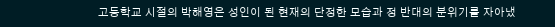고등학교 시절의 박해영은 성인이 된 현재의 단정한 모습과 정 반대의 분위기를 자아냈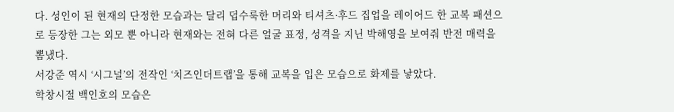다. 성인이 된 현재의 단정한 모습과는 달리 덥수룩한 머리와 티셔츠·후드 집업을 레이어드 한 교복 패션으로 등장한 그는 외모 뿐 아니라 현재와는 전혀 다른 얼굴 표정, 성격을 지닌 박해영을 보여줘 반전 매력을 뽐냈다.
서강준 역시 ‘시그널’의 전작인 ‘치즈인더트랩’을 통해 교복을 입은 모습으로 화제를 낳았다.
학창시절 백인호의 모습은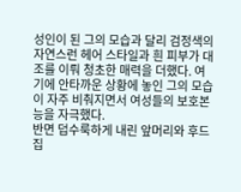성인이 된 그의 모습과 달리 검정색의 자연스런 헤어 스타일과 흰 피부가 대조를 이뤄 청초한 매력을 더했다. 여기에 안타까운 상황에 놓인 그의 모습이 자주 비춰지면서 여성들의 보호본능을 자극했다.
반면 덥수룩하게 내린 앞머리와 후드 집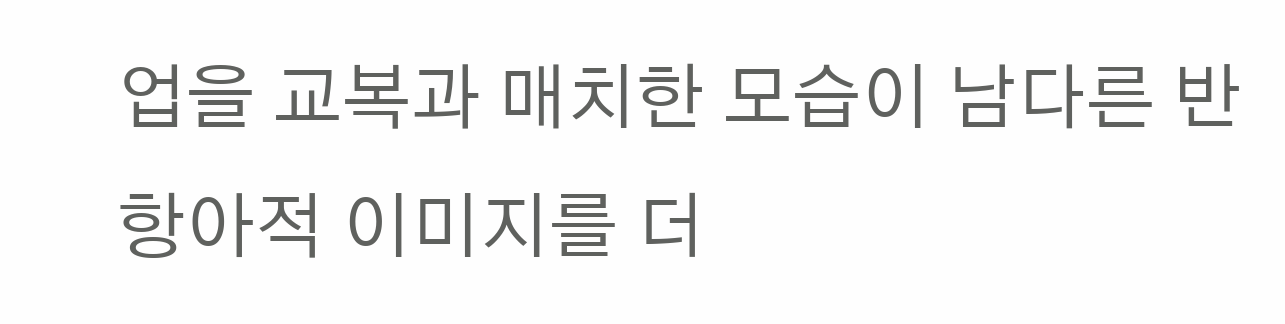업을 교복과 매치한 모습이 남다른 반항아적 이미지를 더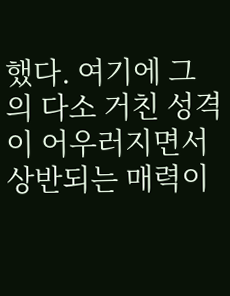했다. 여기에 그의 다소 거친 성격이 어우러지면서 상반되는 매력이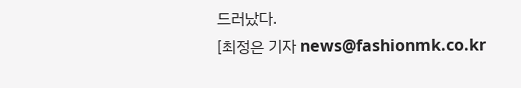드러났다.
[최정은 기자 news@fashionmk.co.kr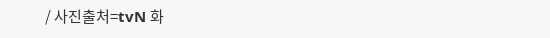/ 사진출처=tvN 화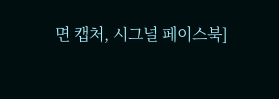면 캡처, 시그널 페이스북]